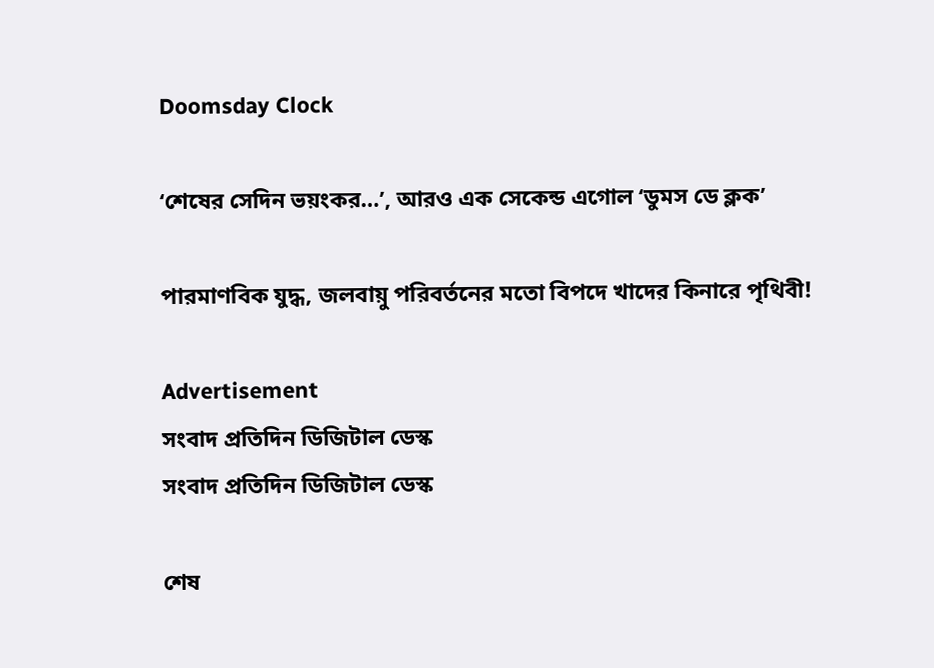Doomsday Clock

‘শেষের সেদিন ভয়ংকর…’, আরও এক সেকেন্ড এগোল ‘ডুমস ডে ক্লক’

পারমাণবিক যুদ্ধ, জলবায়ু পরিবর্তনের মতো বিপদে খাদের কিনারে পৃথিবী!

Advertisement
সংবাদ প্রতিদিন ডিজিটাল ডেস্ক
সংবাদ প্রতিদিন ডিজিটাল ডেস্ক

শেষ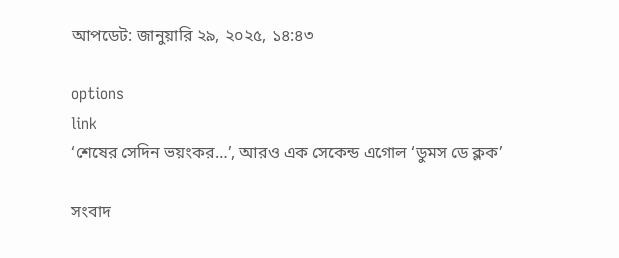আপডেট: জানুয়ারি ২৯, ২০২৫, ১৪:৪৩

options
link
‘শেষের সেদিন ভয়ংকর…’, আরও এক সেকেন্ড এগোল ‘ডুমস ডে ক্লক’

সংবাদ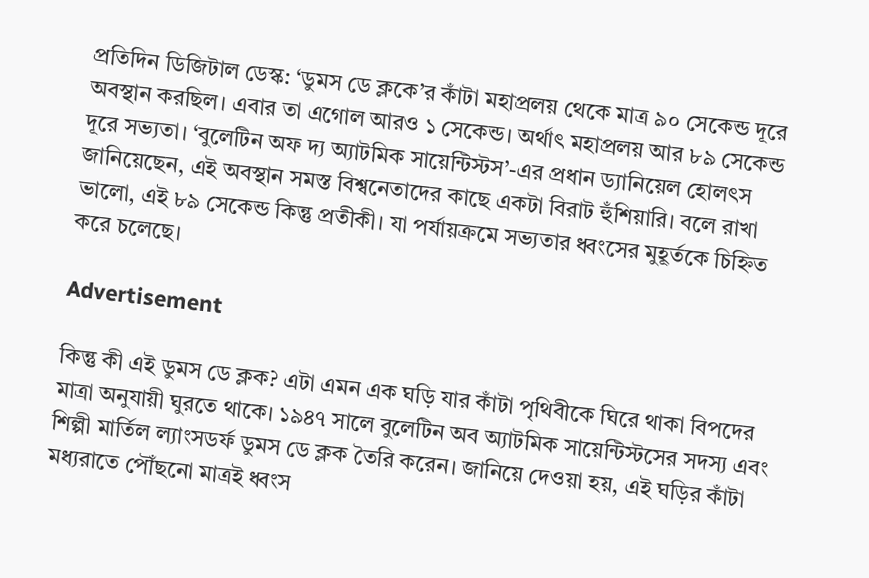প্রতিদিন ডিজিটাল ডেস্ক: ‘ডুমস ডে ক্লকে’র কাঁটা মহাপ্রলয় থেকে মাত্র ৯০ সেকেন্ড দূরে অবস্থান করছিল। এবার তা এগোল আরও ১ সেকেন্ড। অর্থাৎ মহাপ্রলয় আর ৮৯ সেকেন্ড দূরে সভ্যতা। ‘বুলেটিন অফ দ্য অ্যাটমিক সায়েন্টিস্টস’-এর প্রধান ড্যানিয়েল হোলৎস জানিয়েছেন, এই অবস্থান সমস্ত বিশ্বনেতাদের কাছে একটা বিরাট হুঁশিয়ারি। বলে রাখা ভালো, এই ৮৯ সেকেন্ড কিন্তু প্রতীকী। যা পর্যায়ক্রমে সভ্যতার ধ্বংসের মুহূর্তকে চিহ্নিত করে চলেছে।

Advertisement

কিন্তু কী এই ডুমস ডে ক্লক? এটা এমন এক ঘড়ি যার কাঁটা পৃথিবীকে ঘিরে থাকা বিপদের মাত্রা অনুযায়ী ঘুরতে থাকে। ১৯৪৭ সালে বুলেটিন অব অ্যাটমিক সায়েন্টিস্টসের সদস্য এবং শিল্পী মার্তিল ল্যাংসডর্ফ ডুমস ডে ক্লক তৈরি করেন। জানিয়ে দেওয়া হয়, এই ঘড়ির কাঁটা মধ্যরাতে পৌঁছনো মাত্রই ধ্বংস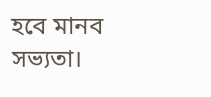হবে মানব সভ্যতা।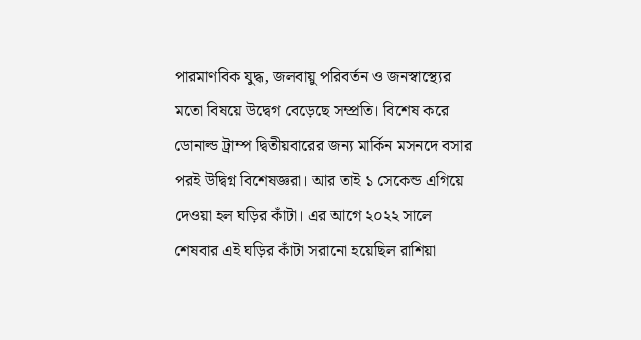পারমাণবিক যুদ্ধ, জলবায়ু পরিবর্তন ও জনস্বাস্থ্যের মতো বিষয়ে উদ্বেগ বেড়েছে সম্প্রতি। বিশেষ করে ডোনাল্ড ট্রাম্প দ্বিতীয়বারের জন্য মার্কিন মসনদে বসার পরই উদ্বিগ্ন বিশেষজ্ঞরা। আর তাই ১ সেকেন্ড এগিয়ে দেওয়া হল ঘড়ির কাঁটা। এর আগে ২০২২ সালে শেষবার এই ঘড়ির কাঁটা সরানো হয়েছিল রাশিয়া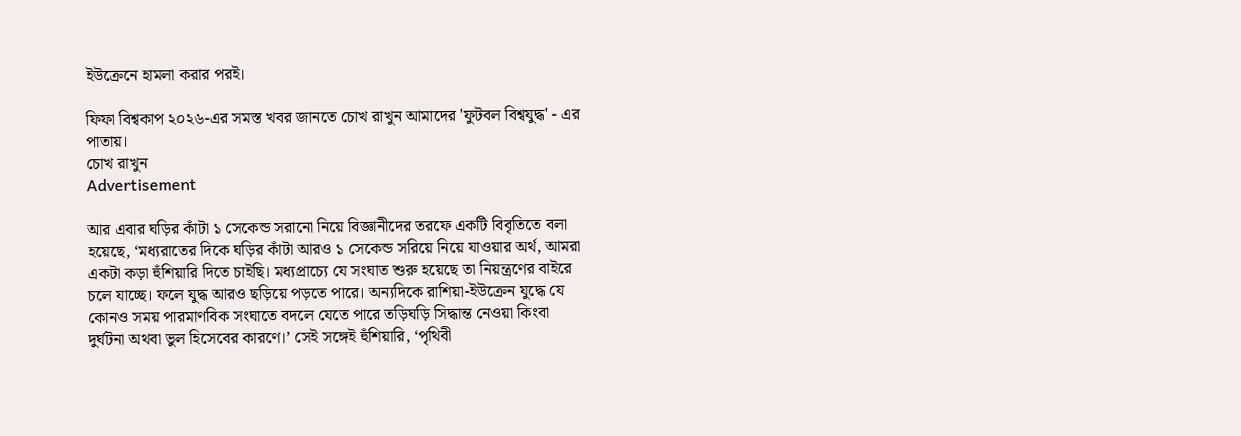ইউক্রেনে হামলা করার পরই।

ফিফা বিশ্বকাপ ২০২৬-এর সমস্ত খবর জানতে চোখ রাখুন আমাদের 'ফুটবল বিশ্বযুদ্ধ' - এর পাতায়।
চোখ রাখুন
Advertisement

আর এবার ঘড়ির কাঁটা ১ সেকেন্ড সরানো নিয়ে বিজ্ঞানীদের তরফে একটি বিবৃতিতে বলা হয়েছে, ‘মধ্যরাতের দিকে ঘড়ির কাঁটা আরও ১ সেকেন্ড সরিয়ে নিয়ে যাওয়ার অর্থ, আমরা একটা কড়া হুঁশিয়ারি দিতে চাইছি। মধ্যপ্রাচ্যে যে সংঘাত শুরু হয়েছে তা নিয়ন্ত্রণের বাইরে চলে যাচ্ছে। ফলে যুদ্ধ আরও ছড়িয়ে পড়তে পারে। অন্যদিকে রাশিয়া-ইউক্রেন যুদ্ধে যে কোনও সময় পারমাণবিক সংঘাতে বদলে যেতে পারে তড়িঘড়ি সিদ্ধান্ত নেওয়া কিংবা দুর্ঘটনা অথবা ভুল হিসেবের কারণে।’ সেই সঙ্গেই হুঁশিয়ারি, ‘পৃথিবী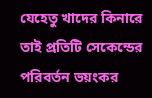যেহেতু খাদের কিনারে তাই প্রতিটি সেকেন্ডের পরিবর্তন ভয়ংকর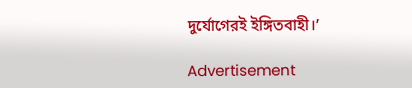দুর্যোগেরই ইঙ্গিতবাহী।’

Advertisement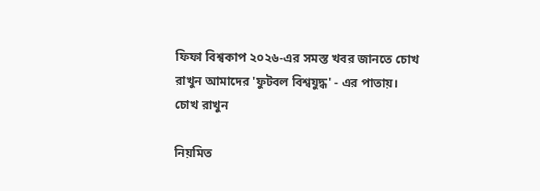ফিফা বিশ্বকাপ ২০২৬-এর সমস্ত খবর জানতে চোখ রাখুন আমাদের 'ফুটবল বিশ্বযুদ্ধ' - এর পাতায়।
চোখ রাখুন

নিয়মিত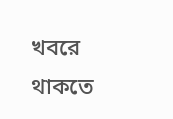খবরে থাকতে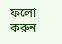ফলো করুন